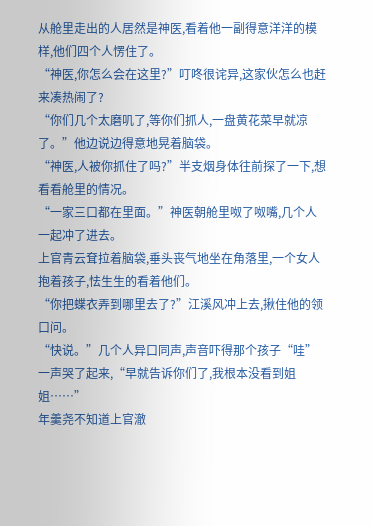从舱里走出的人居然是神医,看着他一副得意洋洋的模样,他们四个人愣住了。
“神医,你怎么会在这里?”叮咚很诧异,这家伙怎么也赶来凑热闹了?
“你们几个太磨叽了,等你们抓人,一盘黄花菜早就凉了。”他边说边得意地晃着脑袋。
“神医,人被你抓住了吗?”半支烟身体往前探了一下,想看看舱里的情况。
“一家三口都在里面。”神医朝舱里呶了呶嘴,几个人一起冲了进去。
上官青云耷拉着脑袋,垂头丧气地坐在角落里,一个女人抱着孩子,怯生生的看着他们。
“你把蝶衣弄到哪里去了?”江溪风冲上去,揪住他的领口问。
“快说。”几个人异口同声,声音吓得那个孩子“哇”一声哭了起来,“早就告诉你们了,我根本没看到姐姐……”
年羹尧不知道上官澈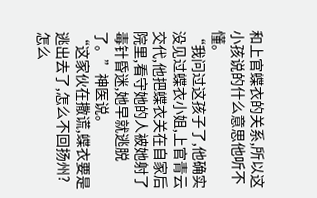和上官蝶衣的关系,所以这小孩说的什么意思他听不懂。
“我问过这孩子了,他确实没见过蝶衣小姐,上官青云交代,他把蝶衣关在自家后院里,看守她的人被她射了毒针昏迷,她早就逃脱了。”神医说。
“这家伙在撒谎,蝶衣要是逃出去了,怎么不回扬州?怎么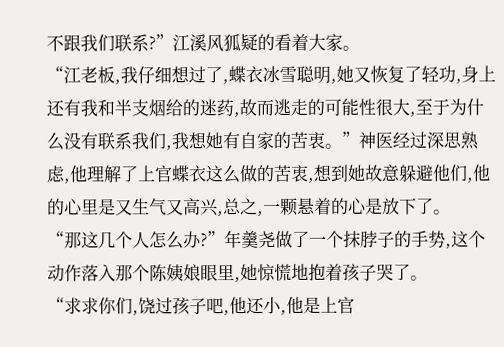不跟我们联系?”江溪风狐疑的看着大家。
“江老板,我仔细想过了,蝶衣冰雪聪明,她又恢复了轻功,身上还有我和半支烟给的迷药,故而逃走的可能性很大,至于为什么没有联系我们,我想她有自家的苦衷。”神医经过深思熟虑,他理解了上官蝶衣这么做的苦衷,想到她故意躲避他们,他的心里是又生气又高兴,总之,一颗悬着的心是放下了。
“那这几个人怎么办?”年羹尧做了一个抹脖子的手势,这个动作落入那个陈姨娘眼里,她惊慌地抱着孩子哭了。
“求求你们,饶过孩子吧,他还小,他是上官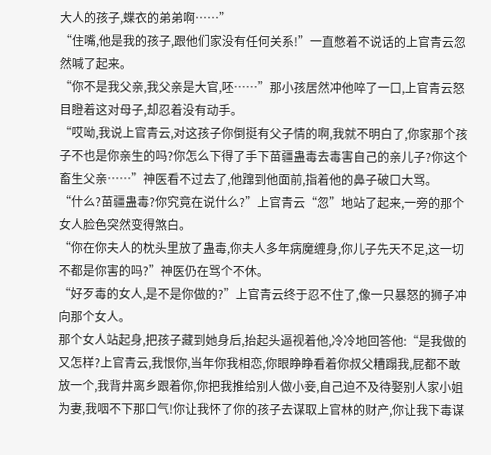大人的孩子,蝶衣的弟弟啊……”
“住嘴,他是我的孩子,跟他们家没有任何关系!”一直憋着不说话的上官青云忽然喊了起来。
“你不是我父亲,我父亲是大官,呸……”那小孩居然冲他啐了一口,上官青云怒目瞪着这对母子,却忍着没有动手。
“哎呦,我说上官青云,对这孩子你倒挺有父子情的啊,我就不明白了,你家那个孩子不也是你亲生的吗?你怎么下得了手下苗疆蛊毒去毒害自己的亲儿子?你这个畜生父亲……”神医看不过去了,他蹿到他面前,指着他的鼻子破口大骂。
“什么?苗疆蛊毒?你究竟在说什么?”上官青云“忽”地站了起来,一旁的那个女人脸色突然变得煞白。
“你在你夫人的枕头里放了蛊毒,你夫人多年病魔缠身,你儿子先天不足,这一切不都是你害的吗?”神医仍在骂个不休。
“好歹毒的女人,是不是你做的?”上官青云终于忍不住了,像一只暴怒的狮子冲向那个女人。
那个女人站起身,把孩子藏到她身后,抬起头逼视着他,冷冷地回答他:“是我做的又怎样?上官青云,我恨你,当年你我相恋,你眼睁睁看着你叔父糟蹋我,屁都不敢放一个,我背井离乡跟着你,你把我推给别人做小妾,自己迫不及待娶别人家小姐为妻,我咽不下那口气!你让我怀了你的孩子去谋取上官林的财产,你让我下毒谋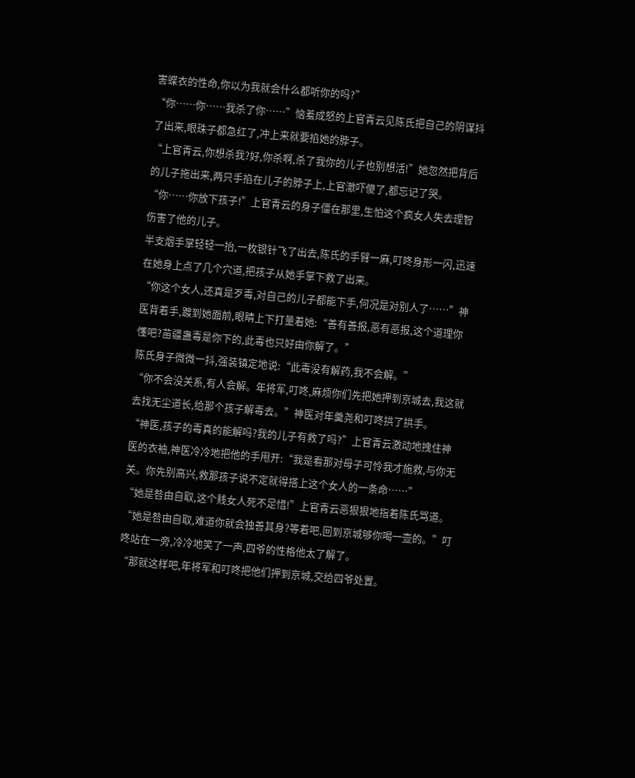害蝶衣的性命,你以为我就会什么都听你的吗?”
“你……你……我杀了你……”恼羞成怒的上官青云见陈氏把自己的阴谋抖了出来,眼珠子都急红了,冲上来就要掐她的脖子。
“上官青云,你想杀我?好,你杀啊,杀了我你的儿子也别想活!”她忽然把背后的儿子拖出来,两只手掐在儿子的脖子上,上官澈吓傻了,都忘记了哭。
“你……你放下孩子!”上官青云的身子僵在那里,生怕这个疯女人失去理智伤害了他的儿子。
半支烟手掌轻轻一抬,一枚银针飞了出去,陈氏的手臂一麻,叮咚身形一闪,迅速在她身上点了几个穴道,把孩子从她手掌下救了出来。
“你这个女人,还真是歹毒,对自己的儿子都能下手,何况是对别人了……”神医背着手,踱到她面前,眼睛上下打量着她:“善有善报,恶有恶报,这个道理你懂吧?苗疆蛊毒是你下的,此毒也只好由你解了。”
陈氏身子微微一抖,强装镇定地说:“此毒没有解药,我不会解。”
“你不会没关系,有人会解。年将军,叮咚,麻烦你们先把她押到京城去,我这就去找无尘道长,给那个孩子解毒去。”神医对年羹尧和叮咚拱了拱手。
“神医,孩子的毒真的能解吗?我的儿子有救了吗?”上官青云激动地拽住神医的衣袖,神医冷冷地把他的手甩开:“我是看那对母子可怜我才施救,与你无关。你先别高兴,救那孩子说不定就得搭上这个女人的一条命……”
“她是咎由自取,这个贱女人死不足惜!”上官青云恶狠狠地指着陈氏骂道。
“她是咎由自取,难道你就会独善其身?等着吧,回到京城够你喝一壶的。”叮咚站在一旁,冷冷地笑了一声,四爷的性格他太了解了。
“那就这样吧,年将军和叮咚把他们押到京城,交给四爷处置。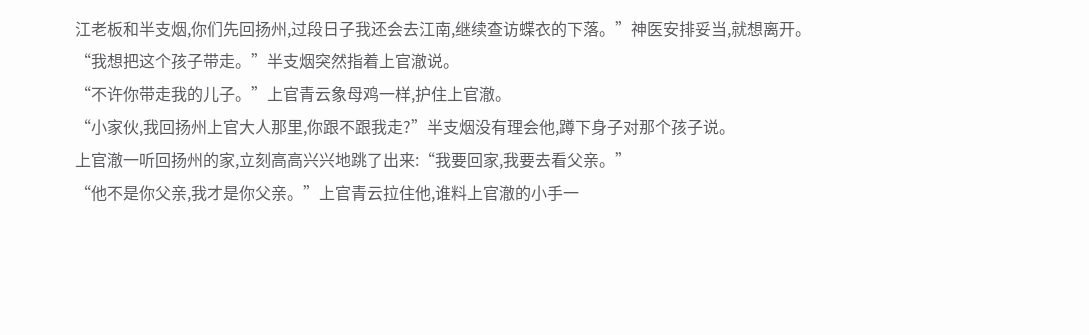江老板和半支烟,你们先回扬州,过段日子我还会去江南,继续查访蝶衣的下落。”神医安排妥当,就想离开。
“我想把这个孩子带走。”半支烟突然指着上官澈说。
“不许你带走我的儿子。”上官青云象母鸡一样,护住上官澈。
“小家伙,我回扬州上官大人那里,你跟不跟我走?”半支烟没有理会他,蹲下身子对那个孩子说。
上官澈一听回扬州的家,立刻高高兴兴地跳了出来:“我要回家,我要去看父亲。”
“他不是你父亲,我才是你父亲。”上官青云拉住他,谁料上官澈的小手一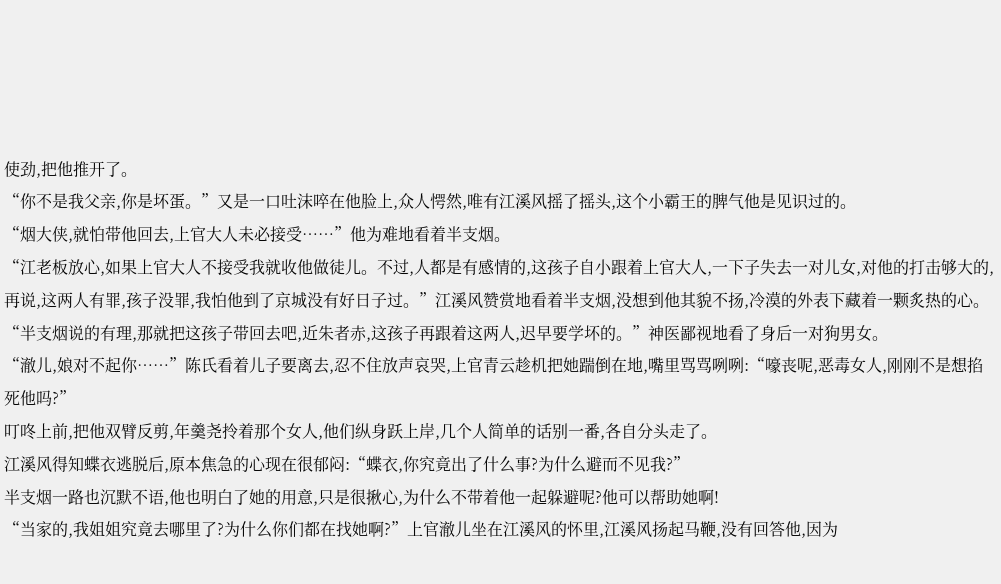使劲,把他推开了。
“你不是我父亲,你是坏蛋。”又是一口吐沫啐在他脸上,众人愕然,唯有江溪风摇了摇头,这个小霸王的脾气他是见识过的。
“烟大侠,就怕带他回去,上官大人未必接受……”他为难地看着半支烟。
“江老板放心,如果上官大人不接受我就收他做徒儿。不过,人都是有感情的,这孩子自小跟着上官大人,一下子失去一对儿女,对他的打击够大的,再说,这两人有罪,孩子没罪,我怕他到了京城没有好日子过。”江溪风赞赏地看着半支烟,没想到他其貌不扬,冷漠的外表下藏着一颗炙热的心。
“半支烟说的有理,那就把这孩子带回去吧,近朱者赤,这孩子再跟着这两人,迟早要学坏的。”神医鄙视地看了身后一对狗男女。
“澈儿,娘对不起你……”陈氏看着儿子要离去,忍不住放声哀哭,上官青云趁机把她踹倒在地,嘴里骂骂咧咧:“嚎丧呢,恶毒女人,刚刚不是想掐死他吗?”
叮咚上前,把他双臂反剪,年羹尧拎着那个女人,他们纵身跃上岸,几个人简单的话别一番,各自分头走了。
江溪风得知蝶衣逃脱后,原本焦急的心现在很郁闷:“蝶衣,你究竟出了什么事?为什么避而不见我?”
半支烟一路也沉默不语,他也明白了她的用意,只是很揪心,为什么不带着他一起躲避呢?他可以帮助她啊!
“当家的,我姐姐究竟去哪里了?为什么你们都在找她啊?”上官澈儿坐在江溪风的怀里,江溪风扬起马鞭,没有回答他,因为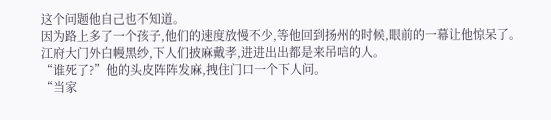这个问题他自己也不知道。
因为路上多了一个孩子,他们的速度放慢不少,等他回到扬州的时候,眼前的一幕让他惊呆了。
江府大门外白幔黑纱,下人们披麻戴孝,进进出出都是来吊唁的人。
“谁死了?”他的头皮阵阵发麻,拽住门口一个下人问。
“当家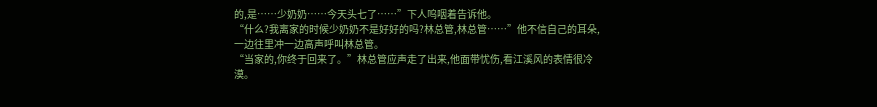的,是……少奶奶……今天头七了……”下人呜咽着告诉他。
“什么?我离家的时候少奶奶不是好好的吗?林总管,林总管……”他不信自己的耳朵,一边往里冲一边高声呼叫林总管。
“当家的,你终于回来了。”林总管应声走了出来,他面带忧伤,看江溪风的表情很冷漠。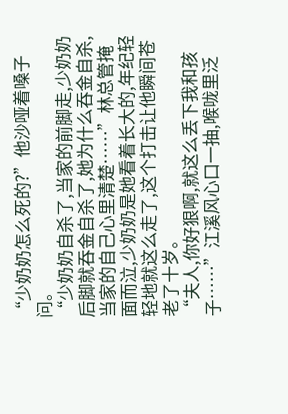“少奶奶怎么死的?”他沙哑着嗓子问。
“少奶奶自杀了,当家的前脚走,少奶奶后脚就吞金自杀了,她为什么吞金自杀,当家的自己心里清楚……”林总管掩面而泣,少奶奶是她看着长大的,年纪轻轻地就这么走了,这个打击让他瞬间苍老了十岁。
“夫人,你好狠啊,就这么丢下我和孩子……”江溪风心口一抽,喉咙里泛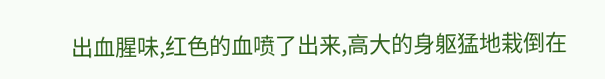出血腥味,红色的血喷了出来,高大的身躯猛地栽倒在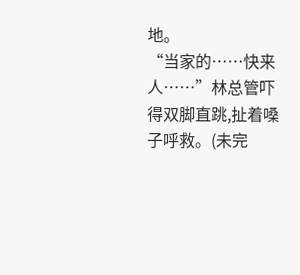地。
“当家的……快来人……”林总管吓得双脚直跳,扯着嗓子呼救。(未完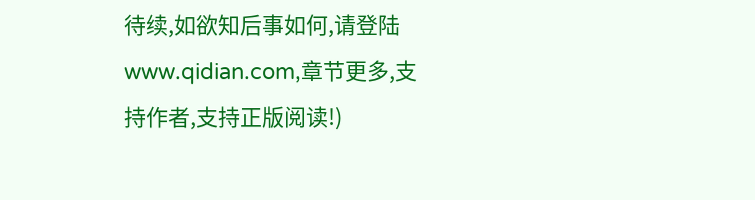待续,如欲知后事如何,请登陆www.qidian.com,章节更多,支持作者,支持正版阅读!)